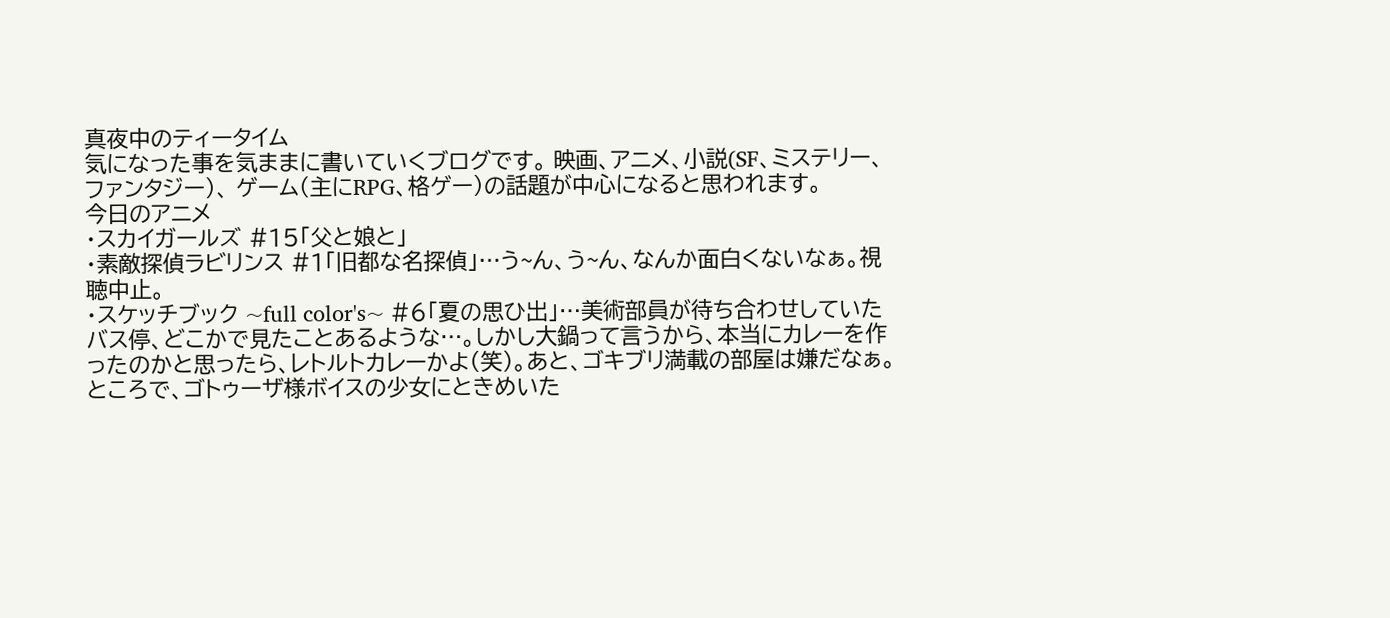真夜中のティータイム
気になった事を気ままに書いていくブログです。 映画、アニメ、小説(SF、ミステリー、ファンタジー)、 ゲーム(主にRPG、格ゲー)の話題が中心になると思われます。
今日のアニメ
・スカイガールズ #15「父と娘と」
・素敵探偵ラビリンス #1「旧都な名探偵」…う~ん、う~ん、なんか面白くないなぁ。視聴中止。
・スケッチブック ~full color's~ #6「夏の思ひ出」…美術部員が待ち合わせしていたバス停、どこかで見たことあるような…。しかし大鍋って言うから、本当にカレーを作ったのかと思ったら、レトルトカレーかよ(笑)。あと、ゴキブリ満載の部屋は嫌だなぁ。ところで、ゴトゥーザ様ボイスの少女にときめいた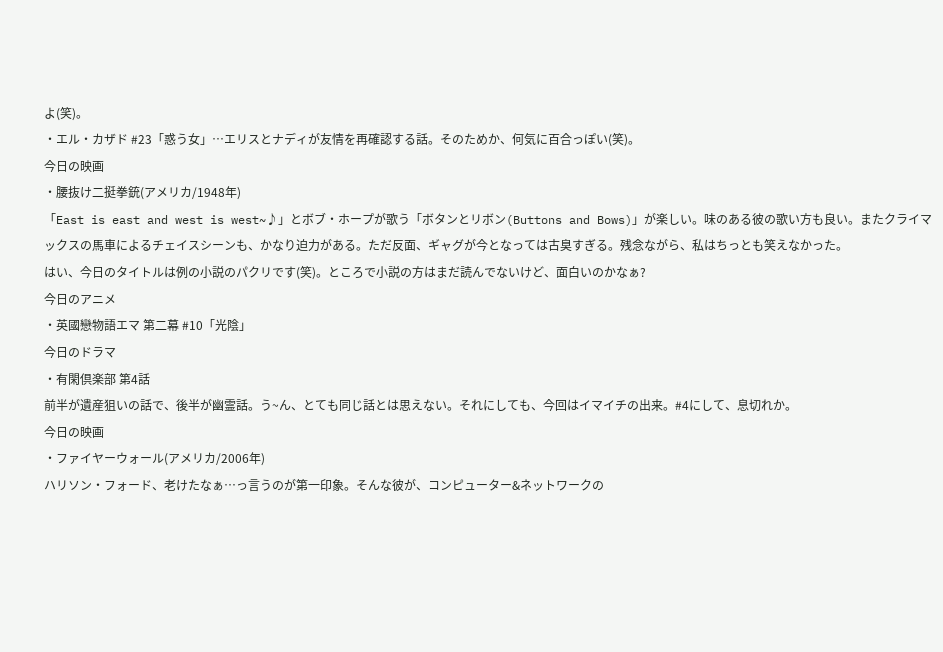よ(笑)。
・エル・カザド #23「惑う女」…エリスとナディが友情を再確認する話。そのためか、何気に百合っぽい(笑)。
今日の映画
・腰抜け二挺拳銃(アメリカ/1948年)
「East is east and west is west~♪」とボブ・ホープが歌う「ボタンとリボン(Buttons and Bows)」が楽しい。味のある彼の歌い方も良い。またクライマックスの馬車によるチェイスシーンも、かなり迫力がある。ただ反面、ギャグが今となっては古臭すぎる。残念ながら、私はちっとも笑えなかった。
はい、今日のタイトルは例の小説のパクリです(笑)。ところで小説の方はまだ読んでないけど、面白いのかなぁ?
今日のアニメ
・英國戀物語エマ 第二幕 #10「光陰」
今日のドラマ
・有閑倶楽部 第4話
前半が遺産狙いの話で、後半が幽霊話。う~ん、とても同じ話とは思えない。それにしても、今回はイマイチの出来。#4にして、息切れか。
今日の映画
・ファイヤーウォール(アメリカ/2006年)
ハリソン・フォード、老けたなぁ…っ言うのが第一印象。そんな彼が、コンピューター&ネットワークの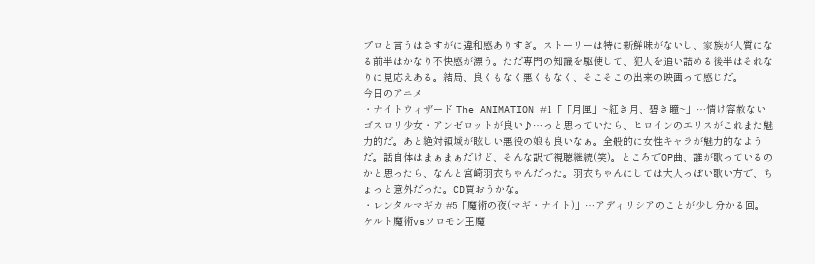プロと言うはさすがに違和感ありすぎ。ストーリーは特に新鮮味がないし、家族が人質になる前半はかなり不快感が漂う。ただ専門の知識を駆使して、犯人を追い詰める後半はそれなりに見応えある。結局、良くもなく悪くもなく、そこそこの出来の映画って感じだ。
今日のアニメ
・ナイトウィザード The ANIMATION #1「「月匣」~紅き月、碧き瞳~」…情け容赦ないゴスロリ少女・アンゼロットが良い♪…っと思っていたら、ヒロインのエリスがこれまた魅力的だ。あと絶対領域が眩しい悪役の娘も良いなぁ。全般的に女性キャラが魅力的なようだ。話自体はまぁまぁだけど、そんな訳で視聴継続(笑)。ところでOP曲、誰が歌っているのかと思ったら、なんと宮崎羽衣ちゃんだった。羽衣ちゃんにしては大人っぽい歌い方で、ちょっと意外だった。CD買おうかな。
・レンタルマギカ #5「魔術の夜(マギ・ナイト)」…アディリシアのことが少し分かる回。ケルト魔術vsソロモン王魔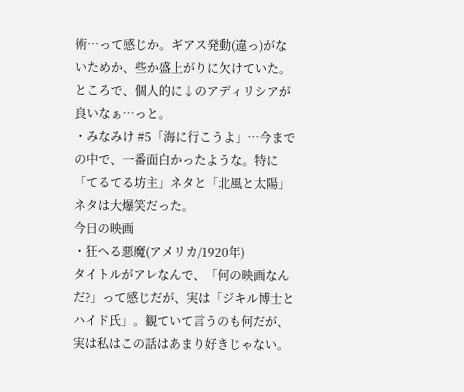術…って感じか。ギアス発動(違っ)がないためか、些か盛上がりに欠けていた。ところで、個人的に↓のアディリシアが良いなぁ…っと。
・みなみけ #5「海に行こうよ」…今までの中で、一番面白かったような。特に「てるてる坊主」ネタと「北風と太陽」ネタは大爆笑だった。
今日の映画
・狂へる悪魔(アメリカ/1920年)
タイトルがアレなんで、「何の映画なんだ?」って感じだが、実は「ジキル博士とハイド氏」。観ていて言うのも何だが、実は私はこの話はあまり好きじゃない。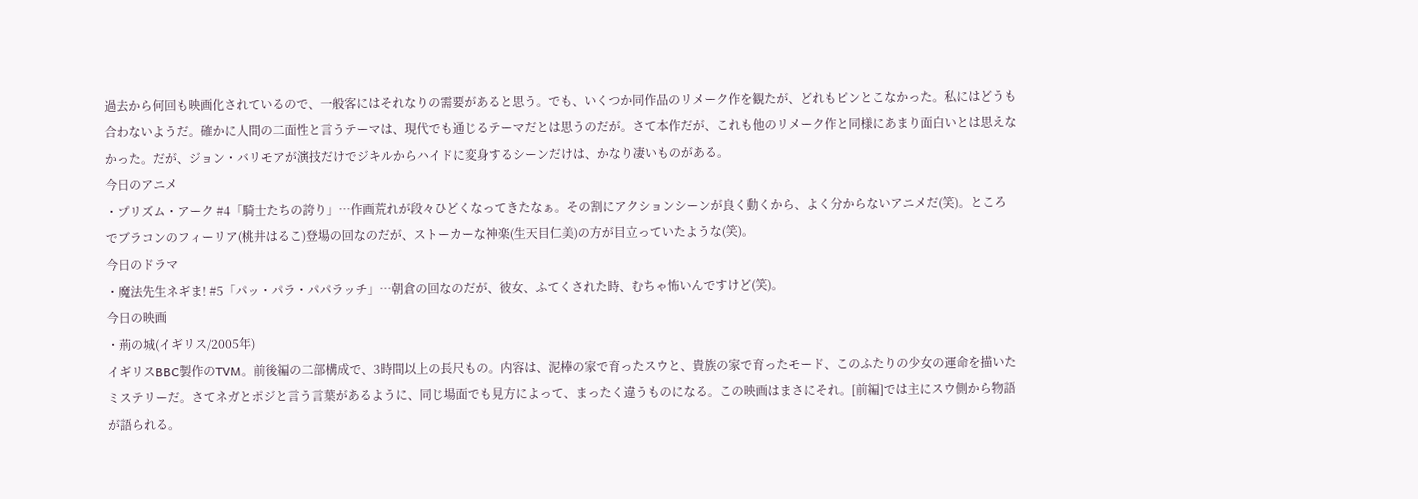過去から何回も映画化されているので、一般客にはそれなりの需要があると思う。でも、いくつか同作品のリメーク作を観たが、どれもピンとこなかった。私にはどうも合わないようだ。確かに人間の二面性と言うテーマは、現代でも通じるテーマだとは思うのだが。さて本作だが、これも他のリメーク作と同様にあまり面白いとは思えなかった。だが、ジョン・バリモアが演技だけでジキルからハイドに変身するシーンだけは、かなり凄いものがある。
今日のアニメ
・プリズム・アーク #4「騎士たちの誇り」…作画荒れが段々ひどくなってきたなぁ。その割にアクションシーンが良く動くから、よく分からないアニメだ(笑)。ところでブラコンのフィーリア(桃井はるこ)登場の回なのだが、ストーカーな神楽(生天目仁美)の方が目立っていたような(笑)。
今日のドラマ
・魔法先生ネギま! #5「パッ・パラ・パパラッチ」…朝倉の回なのだが、彼女、ふてくされた時、むちゃ怖いんですけど(笑)。
今日の映画
・荊の城(イギリス/2005年)
イギリスBBC製作のTVM。前後編の二部構成で、3時間以上の長尺もの。内容は、泥棒の家で育ったスウと、貴族の家で育ったモード、このふたりの少女の運命を描いたミステリーだ。さてネガとポジと言う言葉があるように、同じ場面でも見方によって、まったく違うものになる。この映画はまさにそれ。[前編]では主にスウ側から物語が語られる。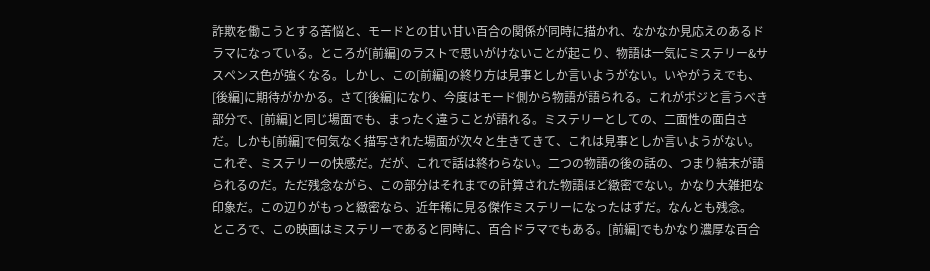詐欺を働こうとする苦悩と、モードとの甘い甘い百合の関係が同時に描かれ、なかなか見応えのあるドラマになっている。ところが[前編]のラストで思いがけないことが起こり、物語は一気にミステリー&サスペンス色が強くなる。しかし、この[前編]の終り方は見事としか言いようがない。いやがうえでも、[後編]に期待がかかる。さて[後編]になり、今度はモード側から物語が語られる。これがポジと言うべき部分で、[前編]と同じ場面でも、まったく違うことが語れる。ミステリーとしての、二面性の面白さだ。しかも[前編]で何気なく描写された場面が次々と生きてきて、これは見事としか言いようがない。これぞ、ミステリーの快感だ。だが、これで話は終わらない。二つの物語の後の話の、つまり結末が語られるのだ。ただ残念ながら、この部分はそれまでの計算された物語ほど緻密でない。かなり大雑把な印象だ。この辺りがもっと緻密なら、近年稀に見る傑作ミステリーになったはずだ。なんとも残念。
ところで、この映画はミステリーであると同時に、百合ドラマでもある。[前編]でもかなり濃厚な百合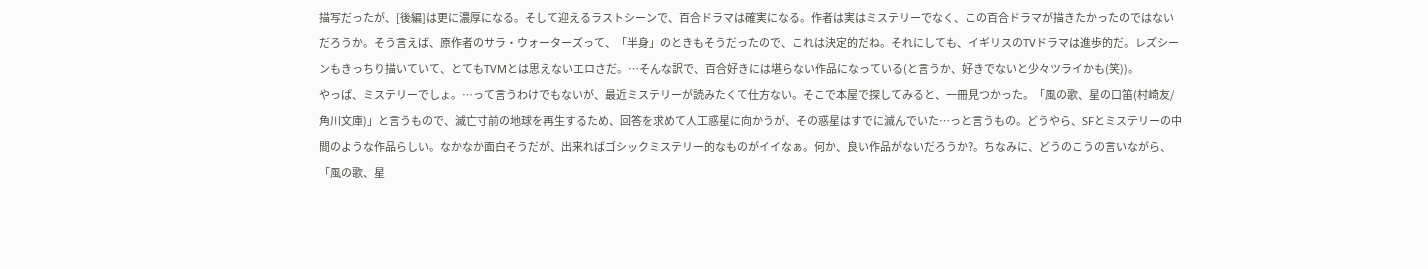描写だったが、[後編]は更に濃厚になる。そして迎えるラストシーンで、百合ドラマは確実になる。作者は実はミステリーでなく、この百合ドラマが描きたかったのではないだろうか。そう言えば、原作者のサラ・ウォーターズって、「半身」のときもそうだったので、これは決定的だね。それにしても、イギリスのTVドラマは進歩的だ。レズシーンもきっちり描いていて、とてもTVMとは思えないエロさだ。…そんな訳で、百合好きには堪らない作品になっている(と言うか、好きでないと少々ツライかも(笑))。
やっぱ、ミステリーでしょ。…って言うわけでもないが、最近ミステリーが読みたくて仕方ない。そこで本屋で探してみると、一冊見つかった。「風の歌、星の口笛(村崎友/角川文庫)」と言うもので、滅亡寸前の地球を再生するため、回答を求めて人工惑星に向かうが、その惑星はすでに滅んでいた…っと言うもの。どうやら、SFとミステリーの中間のような作品らしい。なかなか面白そうだが、出来ればゴシックミステリー的なものがイイなぁ。何か、良い作品がないだろうか?。ちなみに、どうのこうの言いながら、「風の歌、星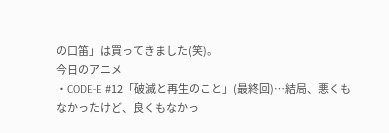の口笛」は買ってきました(笑)。
今日のアニメ
・CODE-E #12「破滅と再生のこと」(最終回)…結局、悪くもなかったけど、良くもなかっ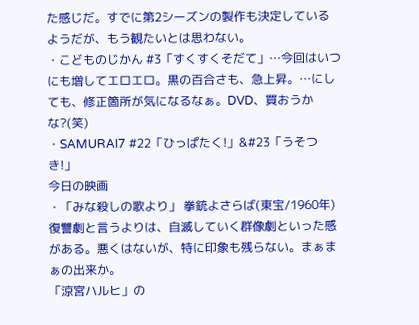た感じだ。すでに第2シーズンの製作も決定しているようだが、もう観たいとは思わない。
・こどものじかん #3「すくすくそだて」…今回はいつにも増してエロエロ。黒の百合さも、急上昇。…にしても、修正箇所が気になるなぁ。DVD、買おうかな?(笑)
・SAMURAI7 #22「ひっぱたく!」&#23「うそつき!」
今日の映画
・「みな殺しの歌より」 拳銃よさらば(東宝/1960年)
復讐劇と言うよりは、自滅していく群像劇といった感がある。悪くはないが、特に印象も残らない。まぁまぁの出来か。
「涼宮ハルヒ」の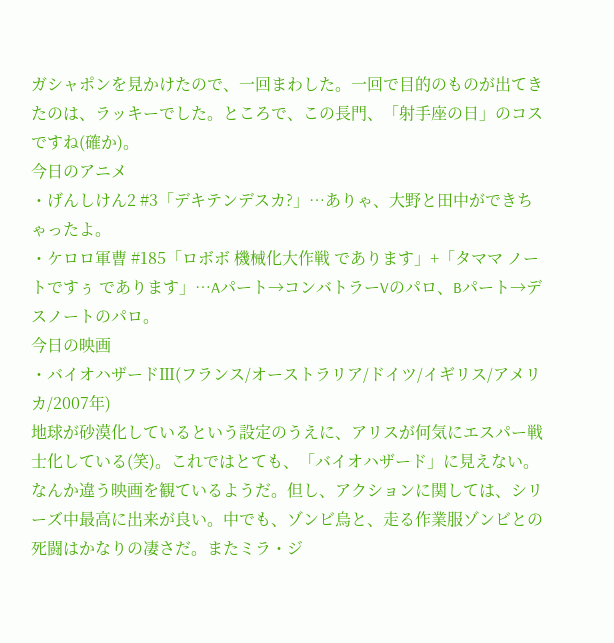ガシャポンを見かけたので、一回まわした。一回で目的のものが出てきたのは、ラッキーでした。ところで、この長門、「射手座の日」のコスですね(確か)。
今日のアニメ
・げんしけん2 #3「デキテンデスカ?」…ありゃ、大野と田中ができちゃったよ。
・ケロロ軍曹 #185「ロボボ 機械化大作戦 であります」+「タママ ノートですぅ であります」…Aパート→コンバトラーVのパロ、Bパート→デスノートのパロ。
今日の映画
・バイオハザードⅢ(フランス/オーストラリア/ドイツ/イギリス/アメリカ/2007年)
地球が砂漠化しているという設定のうえに、アリスが何気にエスパー戦士化している(笑)。これではとても、「バイオハザード」に見えない。なんか違う映画を観ているようだ。但し、アクションに関しては、シリーズ中最高に出来が良い。中でも、ゾンビ烏と、走る作業服ゾンビとの死闘はかなりの凄さだ。またミラ・ジ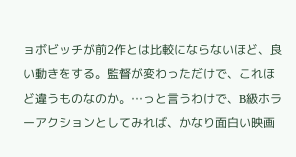ョボビッチが前2作とは比較にならないほど、良い動きをする。監督が変わっただけで、これほど違うものなのか。…っと言うわけで、B級ホラーアクションとしてみれば、かなり面白い映画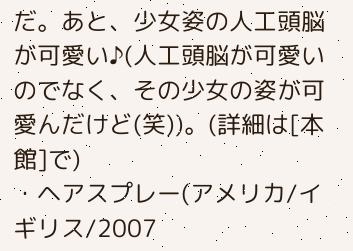だ。あと、少女姿の人工頭脳が可愛い♪(人工頭脳が可愛いのでなく、その少女の姿が可愛んだけど(笑))。(詳細は[本館]で)
・ヘアスプレー(アメリカ/イギリス/2007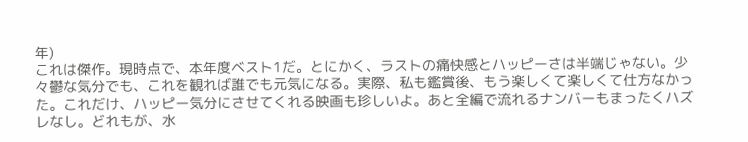年)
これは傑作。現時点で、本年度ベスト1だ。とにかく、ラストの痛快感とハッピーさは半端じゃない。少々鬱な気分でも、これを観れば誰でも元気になる。実際、私も鑑賞後、もう楽しくて楽しくて仕方なかった。これだけ、ハッピー気分にさせてくれる映画も珍しいよ。あと全編で流れるナンバーもまったくハズレなし。どれもが、水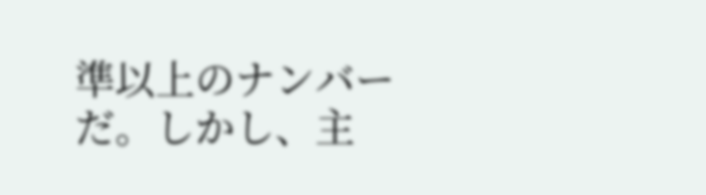準以上のナンバーだ。しかし、主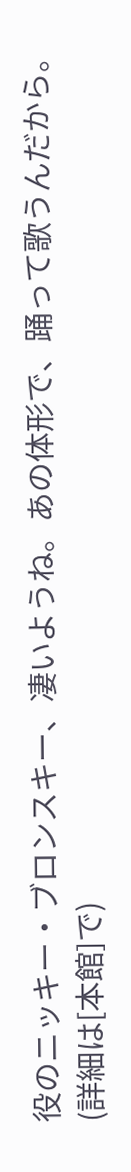役のニッキー・ブロンスキー、凄いようね。あの体形で、踊って歌うんだから。(詳細は[本館]で)